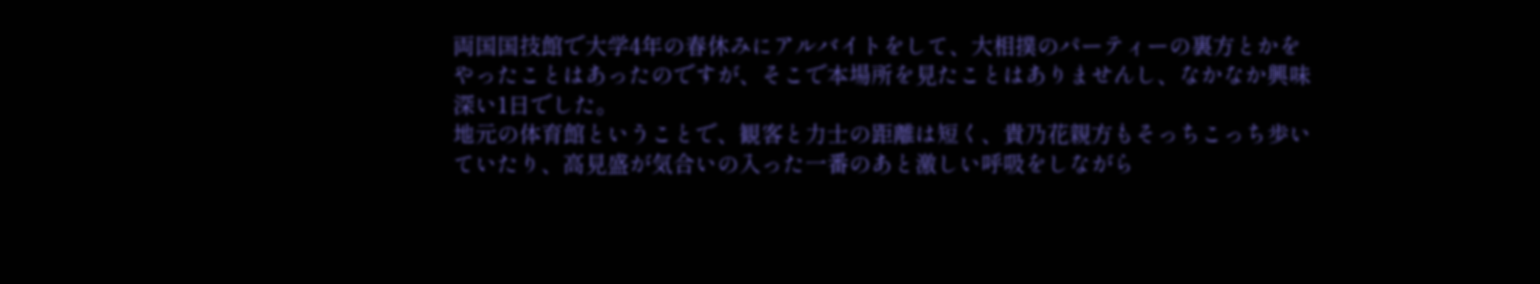両国国技館で大学4年の春休みにアルバイトをして、大相撲のパーティーの裏方とかをやったことはあったのですが、そこで本場所を見たことはありませんし、なかなか興味深い1日でした。
地元の体育館ということで、観客と力士の距離は短く、貴乃花親方もそっちこっち歩いていたり、高見盛が気合いの入った一番のあと激しい呼吸をしながら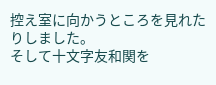控え室に向かうところを見れたりしました。
そして十文字友和関を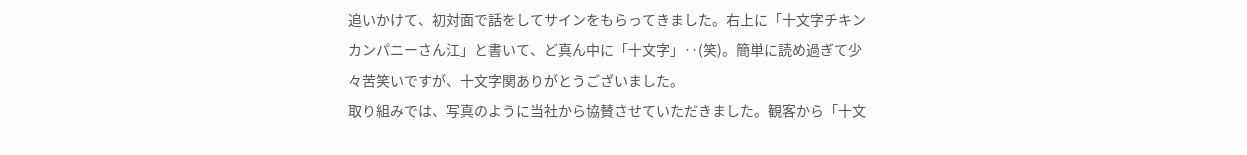追いかけて、初対面で話をしてサインをもらってきました。右上に「十文字チキンカンパニーさん江」と書いて、ど真ん中に「十文字」‥(笑)。簡単に読め過ぎて少々苦笑いですが、十文字関ありがとうございました。
取り組みでは、写真のように当社から協賛させていただきました。観客から「十文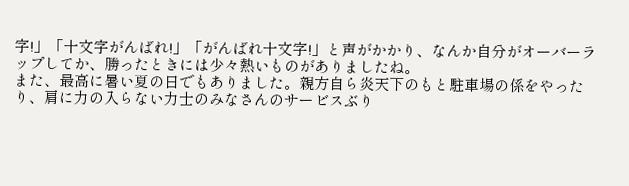字!」「十文字がんばれ!」「がんばれ十文字!」と声がかかり、なんか自分がオーバーラップしてか、勝ったときには少々熱いものがありましたね。
また、最高に暑い夏の日でもありました。親方自ら炎天下のもと駐車場の係をやったり、肩に力の入らない力士のみなさんのサービスぶり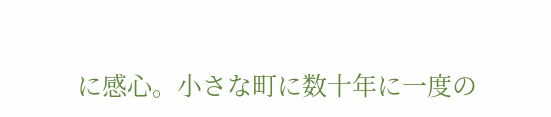に感心。小さな町に数十年に一度の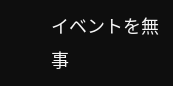イベントを無事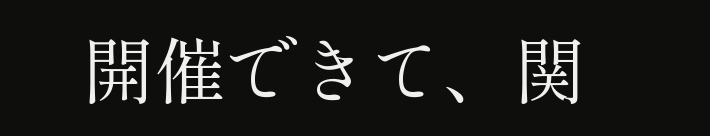開催できて、関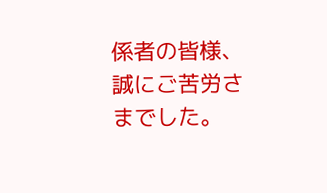係者の皆様、誠にご苦労さまでした。